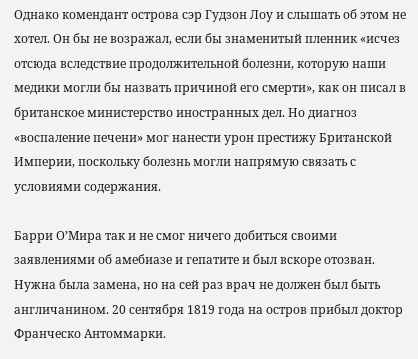Однако комендант острова сэр Гудзон Лоу и слышать об этом не хотел. Он бы не возражал, если бы знаменитый пленник «исчез отсюда вследствие продолжительной болезни, которую наши медики могли бы назвать причиной его смерти», как он писал в британское министерство иностранных дел. Но диагноз «воспаление печени» мог нанести урон престижу Британской Империи, поскольку болезнь могли напрямую связать с условиями содержания.

Барри О’Мира так и не смог ничего добиться своими заявлениями об амебиазе и гепатите и был вскоре отозван. Нужна была замена, но на сей раз врач не должен был быть англичанином. 20 сентября 1819 года на остров прибыл доктор Франческо Антоммарки.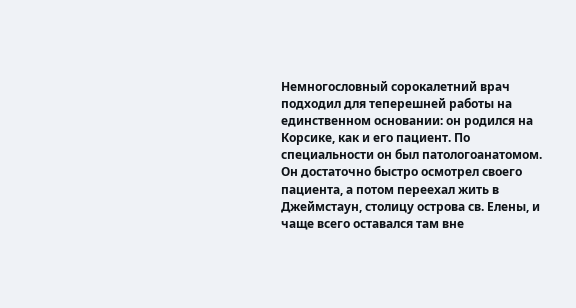Немногословный сорокалетний врач подходил для теперешней работы на единственном основании: он родился на Корсике, как и его пациент. По специальности он был патологоанатомом. Он достаточно быстро осмотрел своего пациента, а потом переехал жить в Джеймстаун, столицу острова св. Елены, и чаще всего оставался там вне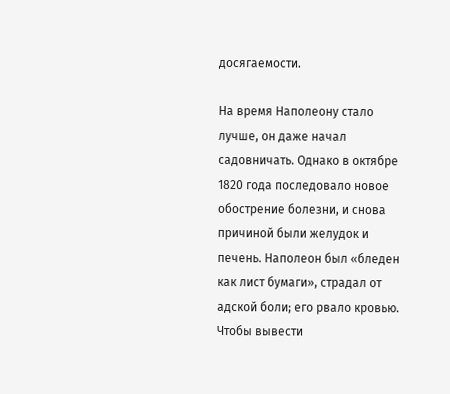досягаемости.

На время Наполеону стало лучше, он даже начал садовничать. Однако в октябре 1820 года последовало новое обострение болезни, и снова причиной были желудок и печень. Наполеон был «бледен как лист бумаги», страдал от адской боли; его рвало кровью. Чтобы вывести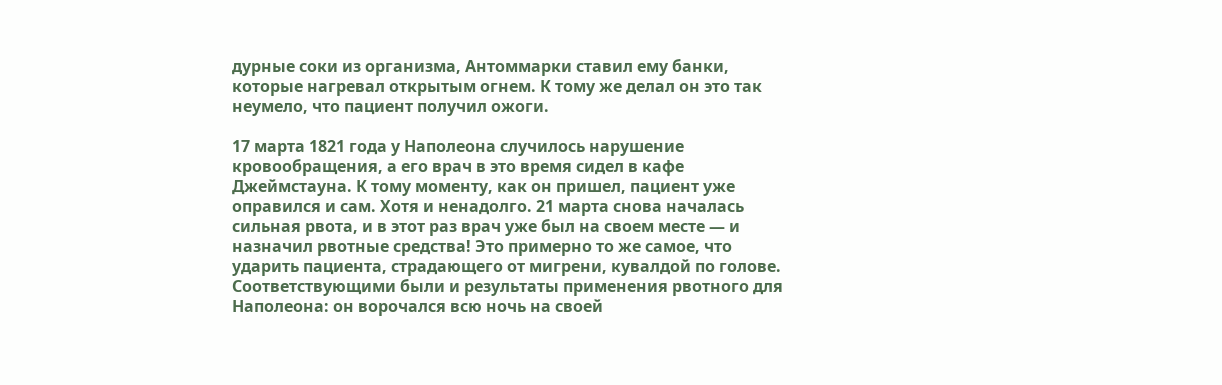дурные соки из организма, Антоммарки ставил ему банки, которые нагревал открытым огнем. К тому же делал он это так неумело, что пациент получил ожоги.

17 марта 1821 года у Наполеона случилось нарушение кровообращения, а его врач в это время сидел в кафе Джеймстауна. К тому моменту, как он пришел, пациент уже оправился и сам. Хотя и ненадолго. 21 марта снова началась сильная рвота, и в этот раз врач уже был на своем месте — и назначил рвотные средства! Это примерно то же самое, что ударить пациента, страдающего от мигрени, кувалдой по голове. Соответствующими были и результаты применения рвотного для Наполеона: он ворочался всю ночь на своей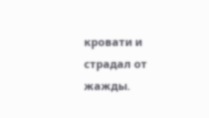кровати и страдал от жажды.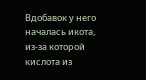Вдобавок у него началась икота, из-за которой кислота из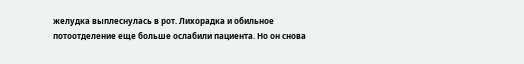желудка выплеснулась в рот. Лихорадка и обильное потоотделение еще больше ослабили пациента. Но он снова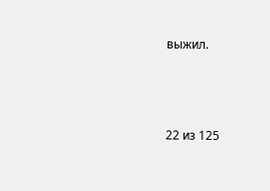выжил.



22 из 125